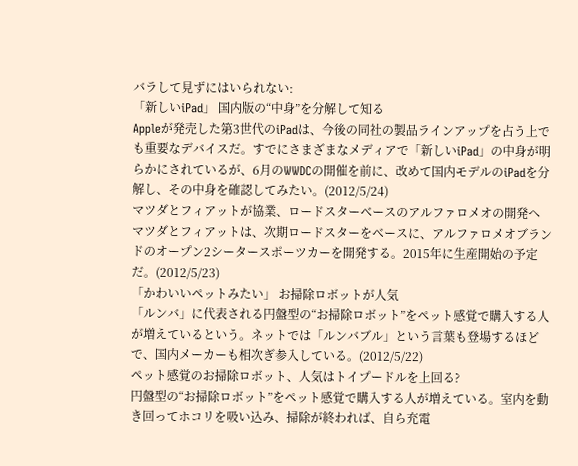バラして見ずにはいられない:
「新しいiPad」 国内版の“中身”を分解して知る
Appleが発売した第3世代のiPadは、今後の同社の製品ラインアップを占う上でも重要なデバイスだ。すでにさまざまなメディアで「新しいiPad」の中身が明らかにされているが、6月のWWDCの開催を前に、改めて国内モデルのiPadを分解し、その中身を確認してみたい。(2012/5/24)
マツダとフィアットが協業、ロードスターベースのアルファロメオの開発へ
マツダとフィアットは、次期ロードスターをベースに、アルファロメオブランドのオープン2シータースポーツカーを開発する。2015年に生産開始の予定だ。(2012/5/23)
「かわいいペットみたい」 お掃除ロボットが人気
「ルンバ」に代表される円盤型の“お掃除ロボット”をペット感覚で購入する人が増えているという。ネットでは「ルンバブル」という言葉も登場するほどで、国内メーカーも相次ぎ参入している。(2012/5/22)
ペット感覚のお掃除ロボット、人気はトイプードルを上回る?
円盤型の“お掃除ロボット”をペット感覚で購入する人が増えている。室内を動き回ってホコリを吸い込み、掃除が終われば、自ら充電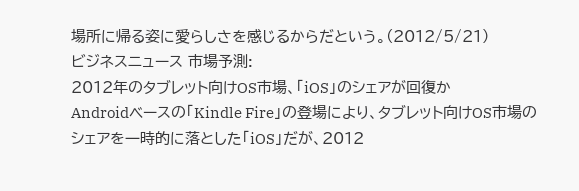場所に帰る姿に愛らしさを感じるからだという。(2012/5/21)
ビジネスニュース 市場予測:
2012年のタブレット向けOS市場、「iOS」のシェアが回復か
Androidベースの「Kindle Fire」の登場により、タブレット向けOS市場のシェアを一時的に落とした「iOS」だが、2012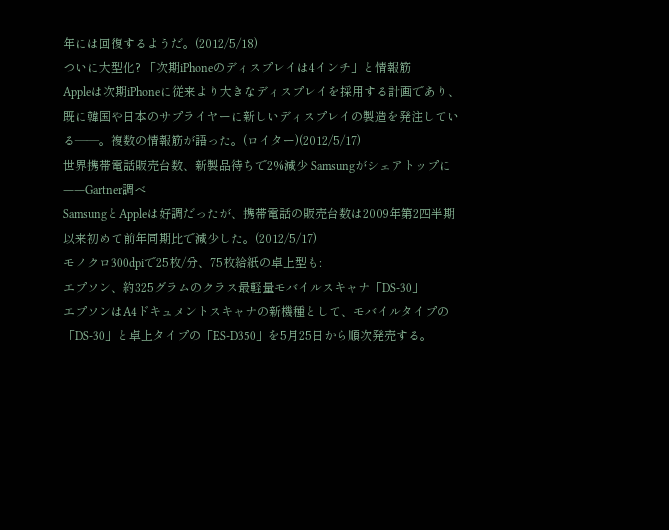年には回復するようだ。(2012/5/18)
ついに大型化? 「次期iPhoneのディスプレイは4インチ」と情報筋
Appleは次期iPhoneに従来より大きなディスプレイを採用する計画であり、既に韓国や日本のサプライヤーに新しいディスプレイの製造を発注している――。複数の情報筋が語った。(ロイター)(2012/5/17)
世界携帯電話販売台数、新製品待ちで2%減少 Samsungがシェアトップに――Gartner調べ
SamsungとAppleは好調だったが、携帯電話の販売台数は2009年第2四半期以来初めて前年同期比で減少した。(2012/5/17)
モノクロ300dpiで25枚/分、75枚給紙の卓上型も:
エプソン、約325グラムのクラス最軽量モバイルスキャナ「DS-30」
エプソンはA4ドキュメントスキャナの新機種として、モバイルタイプの「DS-30」と卓上タイプの「ES-D350」を5月25日から順次発売する。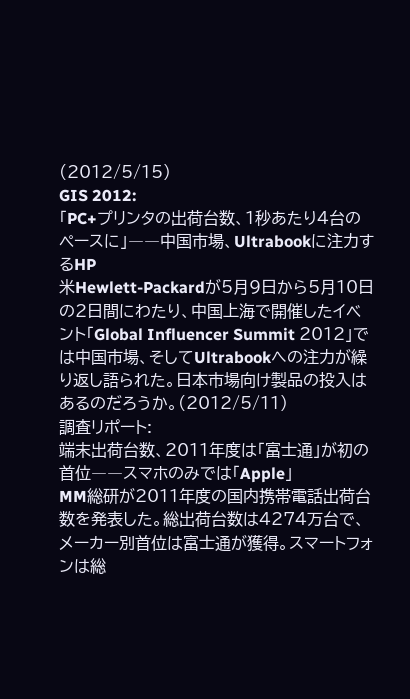(2012/5/15)
GIS 2012:
「PC+プリンタの出荷台数、1秒あたり4台のペースに」――中国市場、Ultrabookに注力するHP
米Hewlett-Packardが5月9日から5月10日の2日間にわたり、中国上海で開催したイベント「Global Influencer Summit 2012」では中国市場、そしてUltrabookへの注力が繰り返し語られた。日本市場向け製品の投入はあるのだろうか。(2012/5/11)
調査リポート:
端末出荷台数、2011年度は「富士通」が初の首位――スマホのみでは「Apple」
MM総研が2011年度の国内携帯電話出荷台数を発表した。総出荷台数は4274万台で、メーカー別首位は富士通が獲得。スマートフォンは総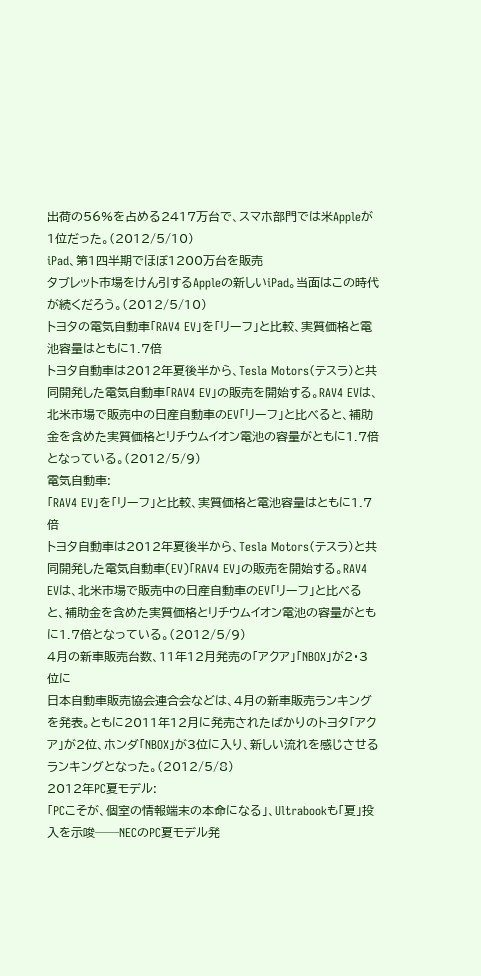出荷の56%を占める2417万台で、スマホ部門では米Appleが1位だった。(2012/5/10)
iPad、第1四半期でほぼ1200万台を販売
タブレット市場をけん引するAppleの新しいiPad。当面はこの時代が続くだろう。(2012/5/10)
トヨタの電気自動車「RAV4 EV」を「リーフ」と比較、実質価格と電池容量はともに1.7倍
トヨタ自動車は2012年夏後半から、Tesla Motors(テスラ)と共同開発した電気自動車「RAV4 EV」の販売を開始する。RAV4 EVは、北米市場で販売中の日産自動車のEV「リーフ」と比べると、補助金を含めた実質価格とリチウムイオン電池の容量がともに1.7倍となっている。(2012/5/9)
電気自動車:
「RAV4 EV」を「リーフ」と比較、実質価格と電池容量はともに1.7倍
トヨタ自動車は2012年夏後半から、Tesla Motors(テスラ)と共同開発した電気自動車(EV)「RAV4 EV」の販売を開始する。RAV4 EVは、北米市場で販売中の日産自動車のEV「リーフ」と比べると、補助金を含めた実質価格とリチウムイオン電池の容量がともに1.7倍となっている。(2012/5/9)
4月の新車販売台数、11年12月発売の「アクア」「NBOX」が2・3位に
日本自動車販売協会連合会などは、4月の新車販売ランキングを発表。ともに2011年12月に発売されたばかりのトヨタ「アクア」が2位、ホンダ「NBOX」が3位に入り、新しい流れを感じさせるランキングとなった。(2012/5/8)
2012年PC夏モデル:
「PCこそが、個室の情報端末の本命になる」、Ultrabookも「夏」投入を示唆──NECのPC夏モデル発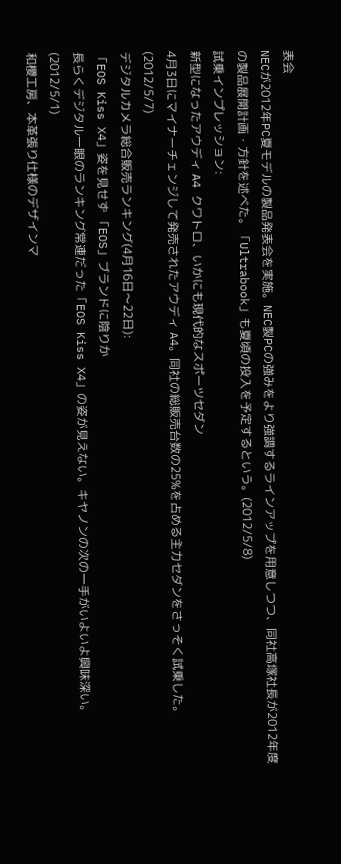表会
NECが2012年PC夏モデルの製品発表会を実施。NEC製PCの強みをより強調するラインアップを用意しつつ、同社高塚社長が2012年度の製品展開計画・方針を述べた。「Ultrabook」も夏頃の投入を予定するという。(2012/5/8)
試乗インプレッション:
新型になったアウディ A4 クワトロ、いかにも現代的なスポーツセダン
4月3日にマイナーチェンジして発売されたアウディ A4。同社の総販売台数の25%を占める主力セダンをさっそく試乗した。(2012/5/7)
デジタルカメラ総合販売ランキング(4月16日〜22日):
「EOS Kiss X4」姿を見せず 「EOS」ブランドに陰りか
長らくデジタル一眼のランキング常連だった「EOS Kiss X4」の姿が見えない。キヤノンの次の一手がいよいよ興味深い。(2012/5/1)
和櫻工房、本革張り仕様のデザインマ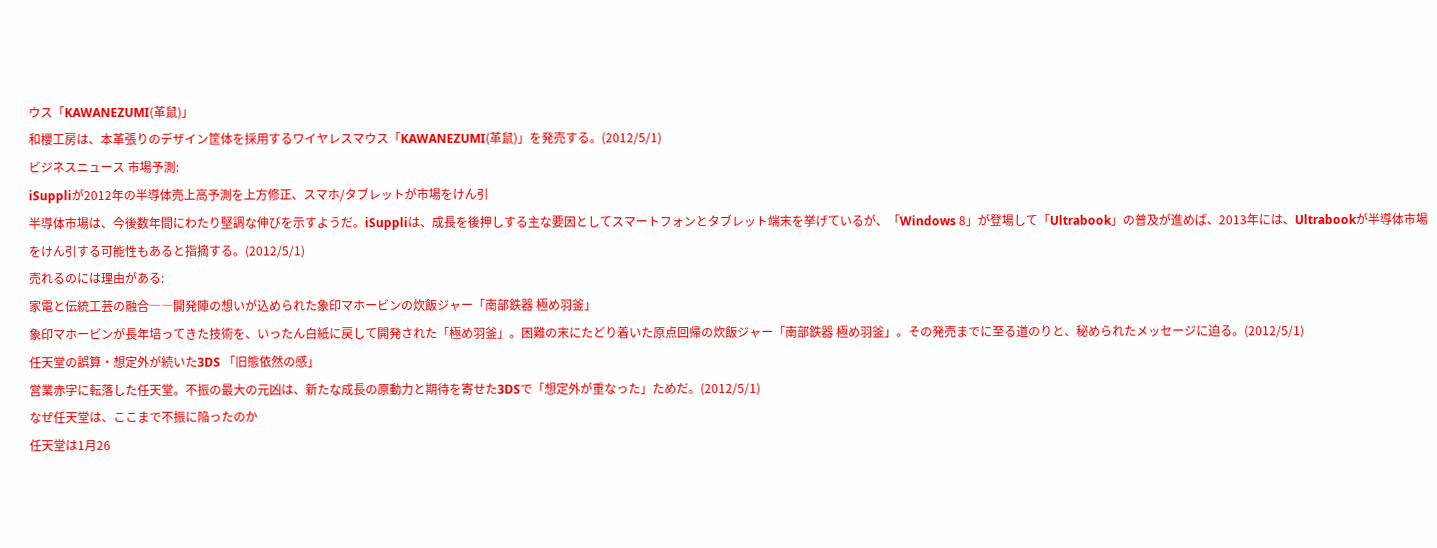ウス「KAWANEZUMI(革鼠)」
和櫻工房は、本革張りのデザイン筐体を採用するワイヤレスマウス「KAWANEZUMI(革鼠)」を発売する。(2012/5/1)
ビジネスニュース 市場予測:
iSuppliが2012年の半導体売上高予測を上方修正、スマホ/タブレットが市場をけん引
半導体市場は、今後数年間にわたり堅調な伸びを示すようだ。iSuppliは、成長を後押しする主な要因としてスマートフォンとタブレット端末を挙げているが、「Windows 8」が登場して「Ultrabook」の普及が進めば、2013年には、Ultrabookが半導体市場をけん引する可能性もあると指摘する。(2012/5/1)
売れるのには理由がある:
家電と伝統工芸の融合――開発陣の想いが込められた象印マホービンの炊飯ジャー「南部鉄器 極め羽釜」
象印マホービンが長年培ってきた技術を、いったん白紙に戻して開発された「極め羽釜」。困難の末にたどり着いた原点回帰の炊飯ジャー「南部鉄器 極め羽釜」。その発売までに至る道のりと、秘められたメッセージに迫る。(2012/5/1)
任天堂の誤算・想定外が続いた3DS 「旧態依然の感」
営業赤字に転落した任天堂。不振の最大の元凶は、新たな成長の原動力と期待を寄せた3DSで「想定外が重なった」ためだ。(2012/5/1)
なぜ任天堂は、ここまで不振に陥ったのか
任天堂は1月26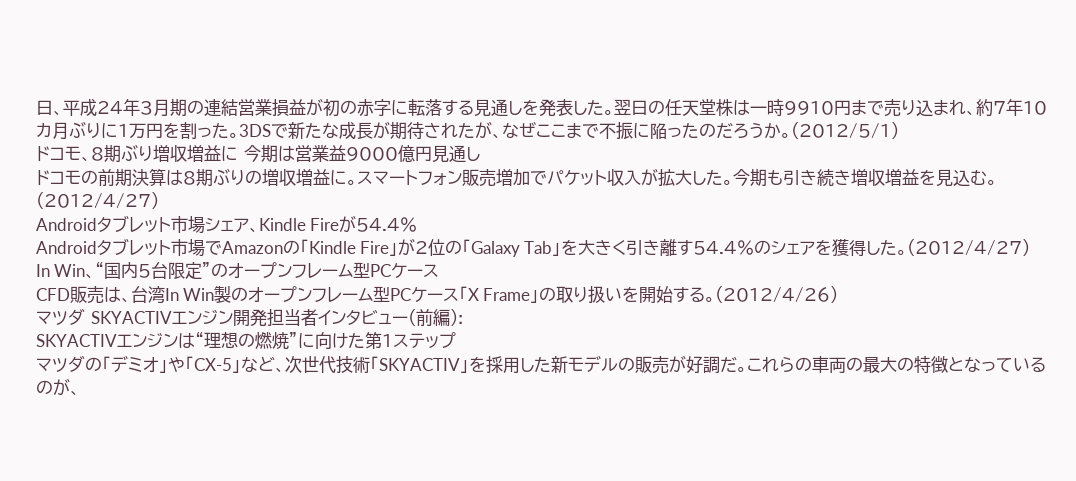日、平成24年3月期の連結営業損益が初の赤字に転落する見通しを発表した。翌日の任天堂株は一時9910円まで売り込まれ、約7年10カ月ぶりに1万円を割った。3DSで新たな成長が期待されたが、なぜここまで不振に陥ったのだろうか。(2012/5/1)
ドコモ、8期ぶり増収増益に 今期は営業益9000億円見通し
ドコモの前期決算は8期ぶりの増収増益に。スマートフォン販売増加でパケット収入が拡大した。今期も引き続き増収増益を見込む。(2012/4/27)
Androidタブレット市場シェア、Kindle Fireが54.4%
Androidタブレット市場でAmazonの「Kindle Fire」が2位の「Galaxy Tab」を大きく引き離す54.4%のシェアを獲得した。(2012/4/27)
In Win、“国内5台限定”のオープンフレーム型PCケース
CFD販売は、台湾In Win製のオープンフレーム型PCケース「X Frame」の取り扱いを開始する。(2012/4/26)
マツダ SKYACTIVエンジン開発担当者インタビュー(前編):
SKYACTIVエンジンは“理想の燃焼”に向けた第1ステップ
マツダの「デミオ」や「CX-5」など、次世代技術「SKYACTIV」を採用した新モデルの販売が好調だ。これらの車両の最大の特徴となっているのが、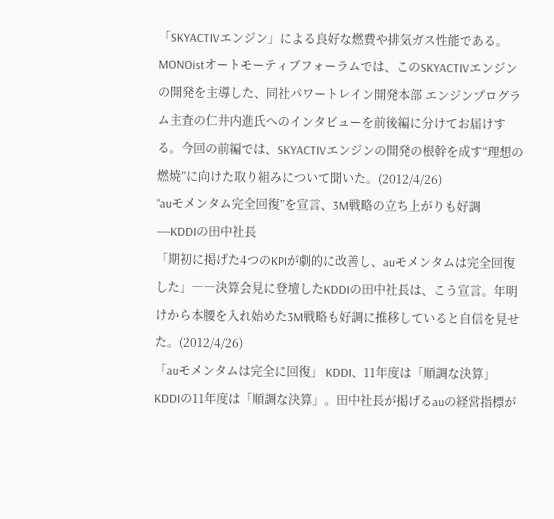「SKYACTIVエンジン」による良好な燃費や排気ガス性能である。MONOistオートモーティブフォーラムでは、このSKYACTIVエンジンの開発を主導した、同社パワートレイン開発本部 エンジンプログラム主査の仁井内進氏へのインタビューを前後編に分けてお届けする。今回の前編では、SKYACTIVエンジンの開発の根幹を成す“理想の燃焼”に向けた取り組みについて聞いた。(2012/4/26)
“auモメンタム完全回復”を宣言、3M戦略の立ち上がりも好調――KDDIの田中社長
「期初に掲げた4つのKPIが劇的に改善し、auモメンタムは完全回復した」――決算会見に登壇したKDDIの田中社長は、こう宣言。年明けから本腰を入れ始めた3M戦略も好調に推移していると自信を見せた。(2012/4/26)
「auモメンタムは完全に回復」 KDDI、11年度は「順調な決算」
KDDIの11年度は「順調な決算」。田中社長が掲げるauの経営指標が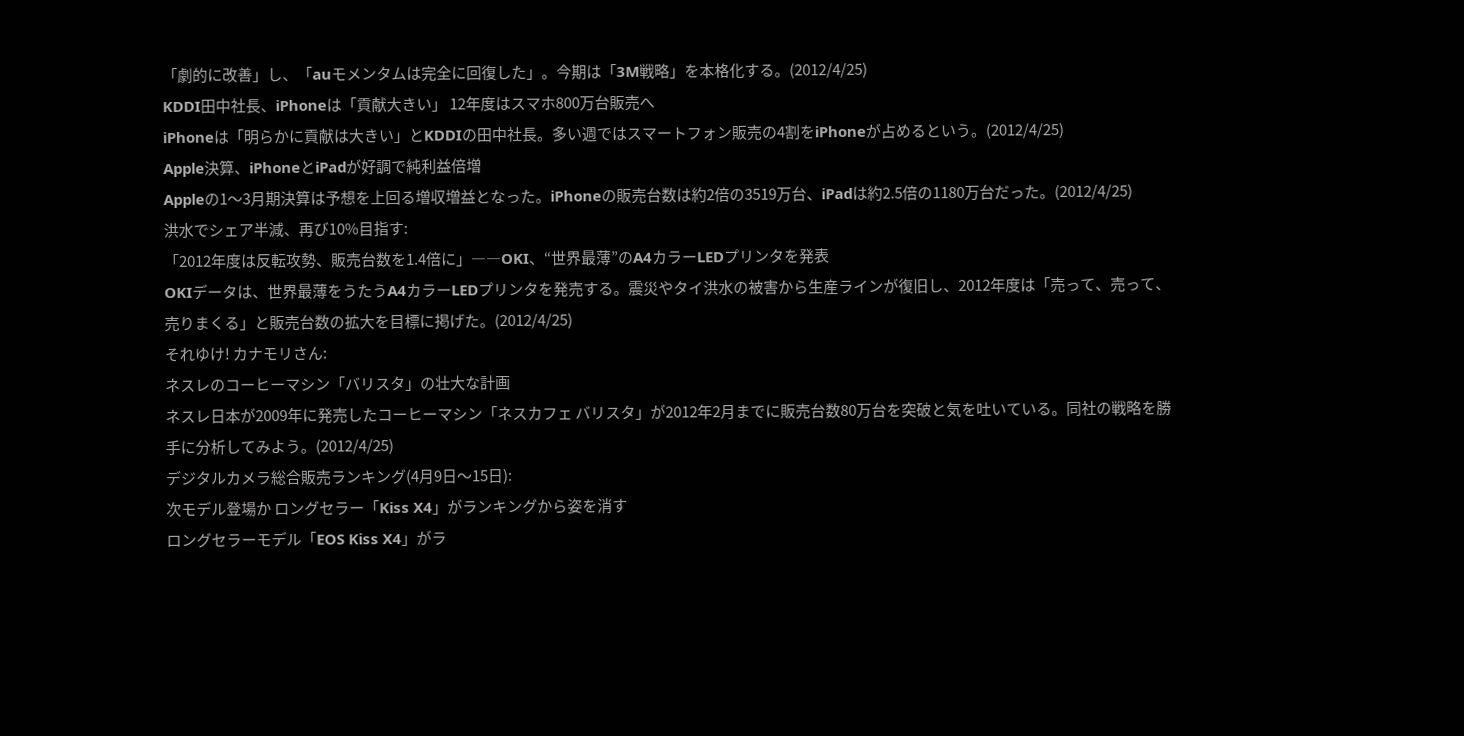「劇的に改善」し、「auモメンタムは完全に回復した」。今期は「3M戦略」を本格化する。(2012/4/25)
KDDI田中社長、iPhoneは「貢献大きい」 12年度はスマホ800万台販売へ
iPhoneは「明らかに貢献は大きい」とKDDIの田中社長。多い週ではスマートフォン販売の4割をiPhoneが占めるという。(2012/4/25)
Apple決算、iPhoneとiPadが好調で純利益倍増
Appleの1〜3月期決算は予想を上回る増収増益となった。iPhoneの販売台数は約2倍の3519万台、iPadは約2.5倍の1180万台だった。(2012/4/25)
洪水でシェア半減、再び10%目指す:
「2012年度は反転攻勢、販売台数を1.4倍に」――OKI、“世界最薄”のA4カラーLEDプリンタを発表
OKIデータは、世界最薄をうたうA4カラーLEDプリンタを発売する。震災やタイ洪水の被害から生産ラインが復旧し、2012年度は「売って、売って、売りまくる」と販売台数の拡大を目標に掲げた。(2012/4/25)
それゆけ! カナモリさん:
ネスレのコーヒーマシン「バリスタ」の壮大な計画
ネスレ日本が2009年に発売したコーヒーマシン「ネスカフェ バリスタ」が2012年2月までに販売台数80万台を突破と気を吐いている。同社の戦略を勝手に分析してみよう。(2012/4/25)
デジタルカメラ総合販売ランキング(4月9日〜15日):
次モデル登場か ロングセラー「Kiss X4」がランキングから姿を消す
ロングセラーモデル「EOS Kiss X4」がラ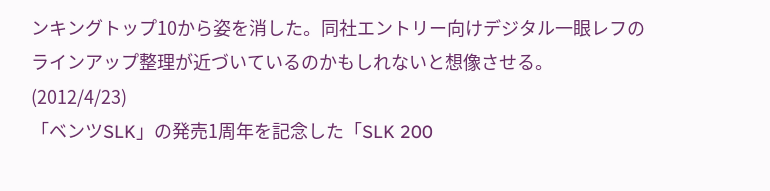ンキングトップ10から姿を消した。同社エントリー向けデジタル一眼レフのラインアップ整理が近づいているのかもしれないと想像させる。(2012/4/23)
「ベンツSLK」の発売1周年を記念した「SLK 200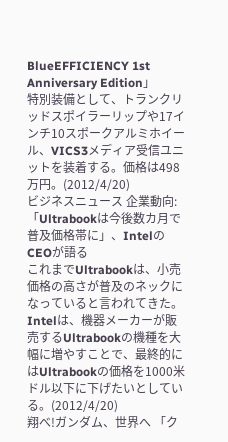BlueEFFICIENCY 1st Anniversary Edition」
特別装備として、トランクリッドスポイラーリップや17インチ10スポークアルミホイール、VICS3メディア受信ユニットを装着する。価格は498万円。(2012/4/20)
ビジネスニュース 企業動向:
「Ultrabookは今後数カ月で普及価格帯に」、IntelのCEOが語る
これまでUltrabookは、小売価格の高さが普及のネックになっていると言われてきた。Intelは、機器メーカーが販売するUltrabookの機種を大幅に増やすことで、最終的にはUltrabookの価格を1000米ドル以下に下げたいとしている。(2012/4/20)
翔べ!ガンダム、世界へ 「ク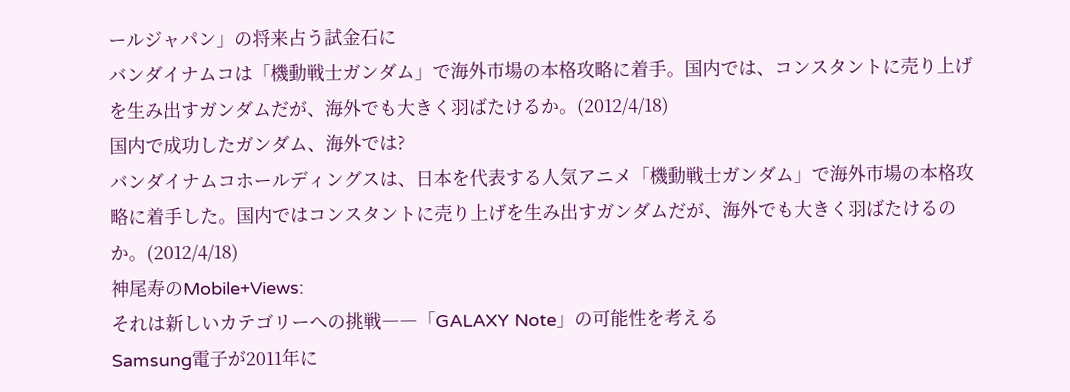ールジャパン」の将来占う試金石に
バンダイナムコは「機動戦士ガンダム」で海外市場の本格攻略に着手。国内では、コンスタントに売り上げを生み出すガンダムだが、海外でも大きく羽ばたけるか。(2012/4/18)
国内で成功したガンダム、海外では?
バンダイナムコホールディングスは、日本を代表する人気アニメ「機動戦士ガンダム」で海外市場の本格攻略に着手した。国内ではコンスタントに売り上げを生み出すガンダムだが、海外でも大きく羽ばたけるのか。(2012/4/18)
神尾寿のMobile+Views:
それは新しいカテゴリーへの挑戦――「GALAXY Note」の可能性を考える
Samsung電子が2011年に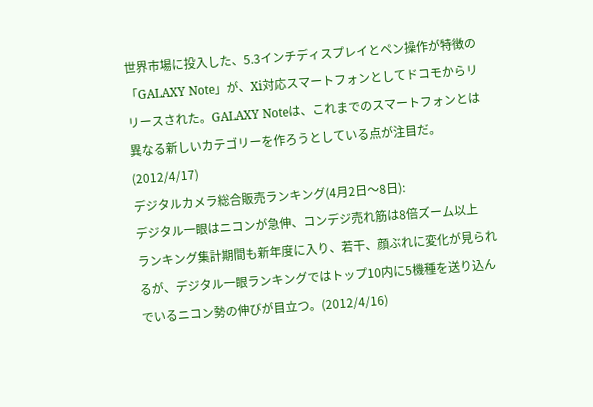世界市場に投入した、5.3インチディスプレイとペン操作が特徴の「GALAXY Note」が、Xi対応スマートフォンとしてドコモからリリースされた。GALAXY Noteは、これまでのスマートフォンとは異なる新しいカテゴリーを作ろうとしている点が注目だ。(2012/4/17)
デジタルカメラ総合販売ランキング(4月2日〜8日):
デジタル一眼はニコンが急伸、コンデジ売れ筋は8倍ズーム以上
ランキング集計期間も新年度に入り、若干、顔ぶれに変化が見られるが、デジタル一眼ランキングではトップ10内に5機種を送り込んでいるニコン勢の伸びが目立つ。(2012/4/16)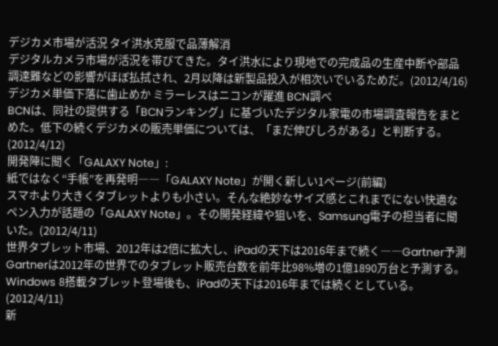デジカメ市場が活況 タイ洪水克服で品薄解消
デジタルカメラ市場が活況を帯びてきた。タイ洪水により現地での完成品の生産中断や部品調達難などの影響がほぼ払拭され、2月以降は新製品投入が相次いでいるためだ。(2012/4/16)
デジカメ単価下落に歯止めか ミラーレスはニコンが躍進 BCN調べ
BCNは、同社の提供する「BCNランキング」に基づいたデジタル家電の市場調査報告をまとめた。低下の続くデジカメの販売単価については、「まだ伸びしろがある」と判断する。(2012/4/12)
開発陣に聞く「GALAXY Note」:
紙ではなく“手帳”を再発明――「GALAXY Note」が開く新しい1ページ(前編)
スマホより大きくタブレットよりも小さい。そんな絶妙なサイズ感とこれまでにない快適なペン入力が話題の「GALAXY Note」。その開発経緯や狙いを、Samsung電子の担当者に聞いた。(2012/4/11)
世界タブレット市場、2012年は2倍に拡大し、iPadの天下は2016年まで続く――Gartner予測
Gartnerは2012年の世界でのタブレット販売台数を前年比98%増の1億1890万台と予測する。Windows 8搭載タブレット登場後も、iPadの天下は2016年までは続くとしている。(2012/4/11)
新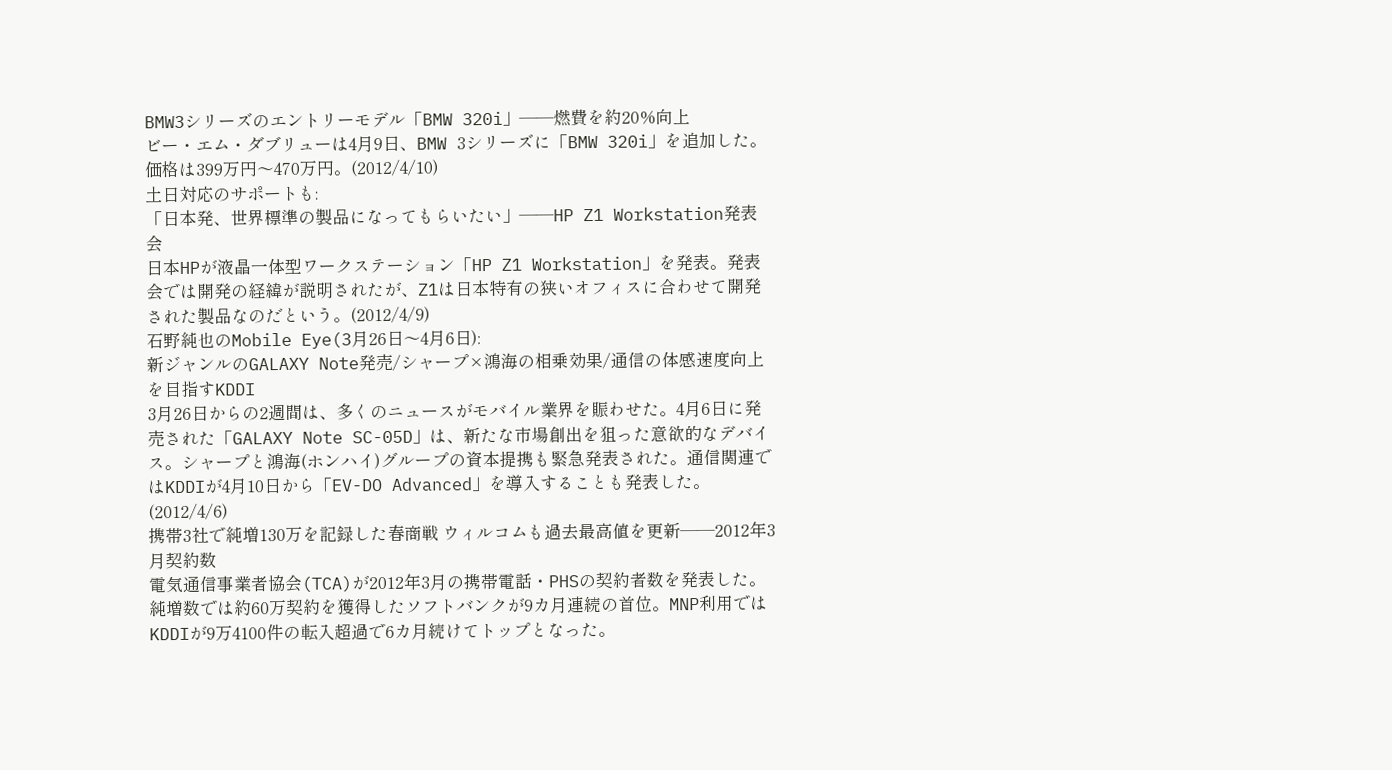BMW3シリーズのエントリーモデル「BMW 320i」――燃費を約20%向上
ビー・エム・ダブリューは4月9日、BMW 3シリーズに「BMW 320i」を追加した。価格は399万円〜470万円。(2012/4/10)
土日対応のサポートも:
「日本発、世界標準の製品になってもらいたい」――HP Z1 Workstation発表会
日本HPが液晶一体型ワークステーション「HP Z1 Workstation」を発表。発表会では開発の経緯が説明されたが、Z1は日本特有の狭いオフィスに合わせて開発された製品なのだという。(2012/4/9)
石野純也のMobile Eye(3月26日〜4月6日):
新ジャンルのGALAXY Note発売/シャープ×鴻海の相乗効果/通信の体感速度向上を目指すKDDI
3月26日からの2週間は、多くのニュースがモバイル業界を賑わせた。4月6日に発売された「GALAXY Note SC-05D」は、新たな市場創出を狙った意欲的なデバイス。シャープと鴻海(ホンハイ)グループの資本提携も緊急発表された。通信関連ではKDDIが4月10日から「EV-DO Advanced」を導入することも発表した。(2012/4/6)
携帯3社で純増130万を記録した春商戦 ウィルコムも過去最高値を更新――2012年3月契約数
電気通信事業者協会(TCA)が2012年3月の携帯電話・PHSの契約者数を発表した。純増数では約60万契約を獲得したソフトバンクが9カ月連続の首位。MNP利用ではKDDIが9万4100件の転入超過で6カ月続けてトップとなった。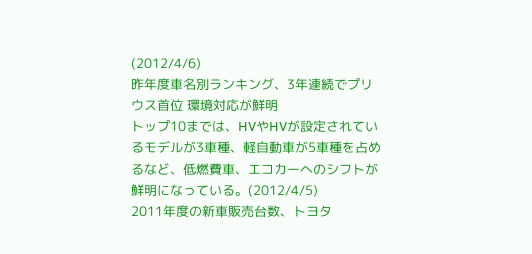(2012/4/6)
昨年度車名別ランキング、3年連続でプリウス首位 環境対応が鮮明
トップ10までは、HVやHVが設定されているモデルが3車種、軽自動車が5車種を占めるなど、低燃費車、エコカーへのシフトが鮮明になっている。(2012/4/5)
2011年度の新車販売台数、トヨタ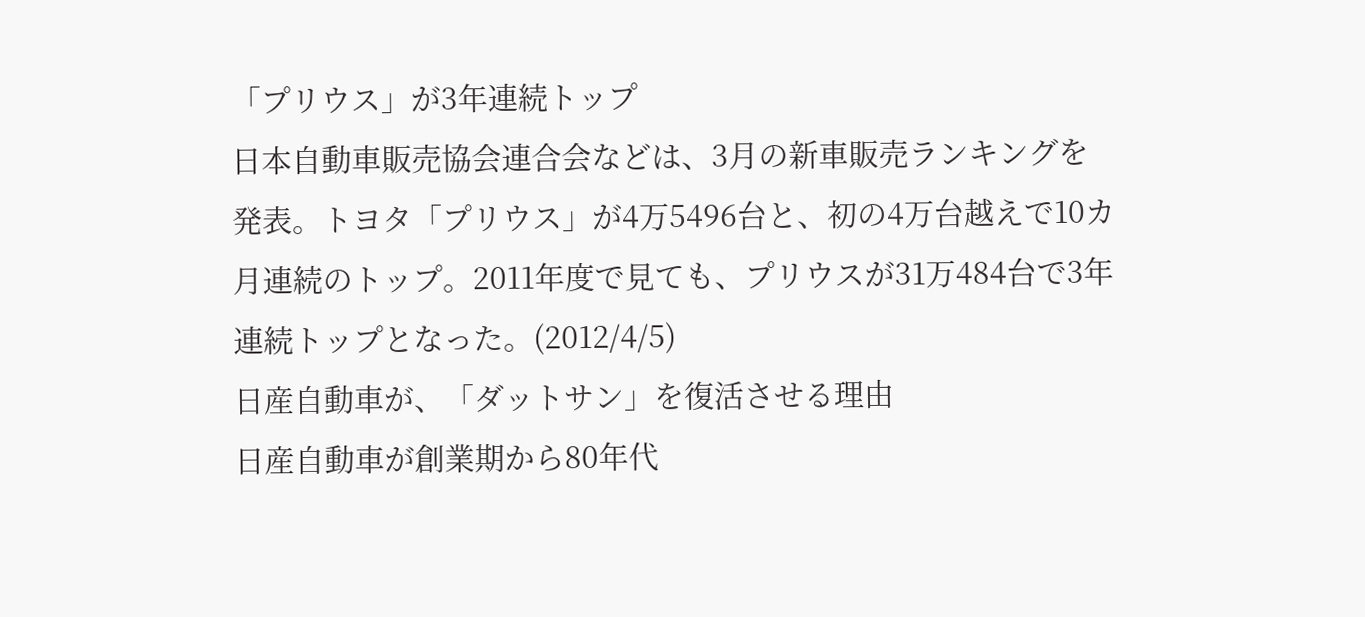「プリウス」が3年連続トップ
日本自動車販売協会連合会などは、3月の新車販売ランキングを発表。トヨタ「プリウス」が4万5496台と、初の4万台越えで10カ月連続のトップ。2011年度で見ても、プリウスが31万484台で3年連続トップとなった。(2012/4/5)
日産自動車が、「ダットサン」を復活させる理由
日産自動車が創業期から80年代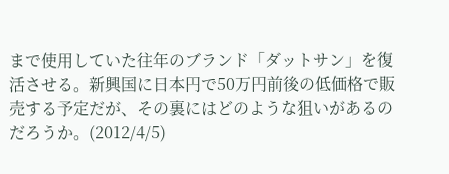まで使用していた往年のブランド「ダットサン」を復活させる。新興国に日本円で50万円前後の低価格で販売する予定だが、その裏にはどのような狙いがあるのだろうか。(2012/4/5)